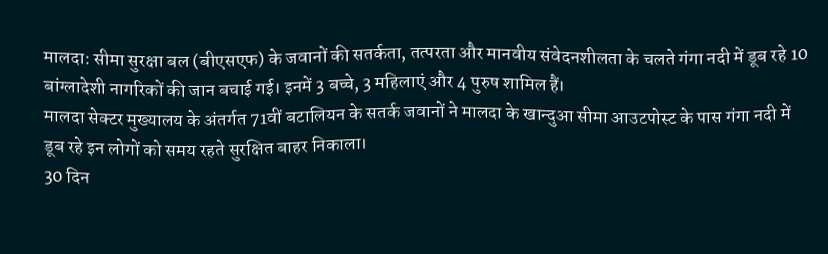मालदा: सीमा सुरक्षा बल (बीएसएफ) के जवानों की सतर्कता, तत्परता और मानवीय संवेदनशीलता के चलते गंगा नदी में डूब रहे 10 बांग्लादेशी नागरिकों की जान बचाई गई। इनमें 3 बच्चे, 3 महिलाएं और 4 पुरुष शामिल हैं।
मालदा सेक्टर मुख्यालय के अंतर्गत 71वीं बटालियन के सतर्क जवानों ने मालदा के खान्दुआ सीमा आउटपोस्ट के पास गंगा नदी में डूब रहे इन लोगों को समय रहते सुरक्षित बाहर निकाला।
30 दिन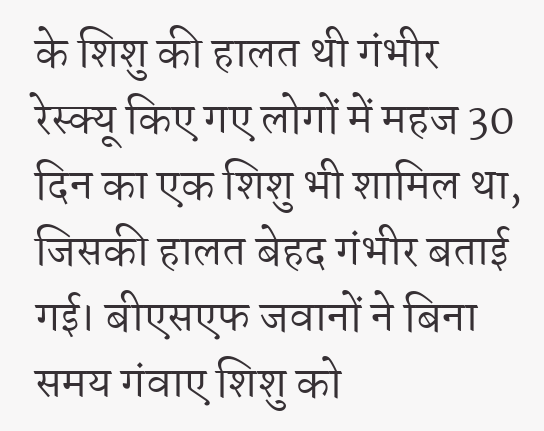के शिशु की हालत थी गंभीर
रेस्क्यू किए गए लोगों में महज 30 दिन का एक शिशु भी शामिल था, जिसकी हालत बेहद गंभीर बताई गई। बीएसएफ जवानों ने बिना समय गंवाए शिशु को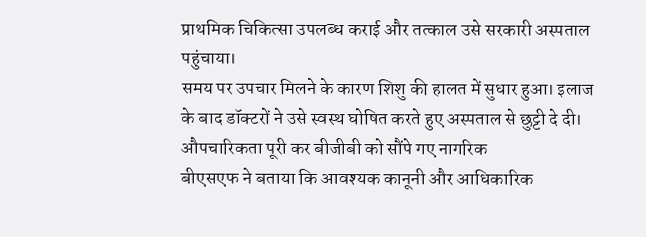प्राथमिक चिकित्सा उपलब्ध कराई और तत्काल उसे सरकारी अस्पताल पहुंचाया।
समय पर उपचार मिलने के कारण शिशु की हालत में सुधार हुआ। इलाज के बाद डॉक्टरों ने उसे स्वस्थ घोषित करते हुए अस्पताल से छुट्टी दे दी।
औपचारिकता पूरी कर बीजीबी को सौंपे गए नागरिक
बीएसएफ ने बताया कि आवश्यक कानूनी और आधिकारिक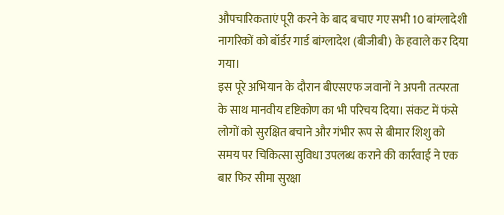औपचारिकताएं पूरी करने के बाद बचाए गए सभी 10 बांग्लादेशी नागरिकों को बॉर्डर गार्ड बांग्लादेश (बीजीबी) के हवाले कर दिया गया।
इस पूरे अभियान के दौरान बीएसएफ जवानों ने अपनी तत्परता के साथ मानवीय दृष्टिकोण का भी परिचय दिया। संकट में फंसे लोगों को सुरक्षित बचाने और गंभीर रूप से बीमार शिशु को समय पर चिकित्सा सुविधा उपलब्ध कराने की कार्रवाई ने एक बार फिर सीमा सुरक्षा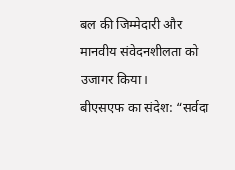बल की जिम्मेदारी और मानवीय संवेदनशीलता को उजागर किया।
बीएसएफ का संदेश: “सर्वदा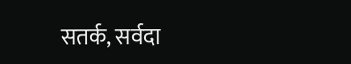सतर्क, सर्वदा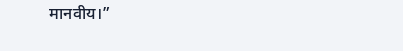मानवीय।”